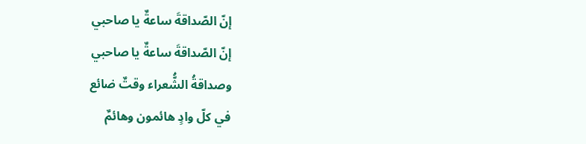إنّ الصّداقةَ ساعةٌ يا صاحبي
إنّ الصّداقةَ ساعةٌ يا صاحبي
وصداقةُ الشُّعراء وقتٌ ضائع
في كلّ وادٍ هائمون وهائمٌ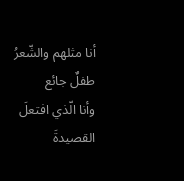أنا مثلهم والشّعرُ طفلٌ جائع
وأنا الّذي افتعلَ القصيدةَ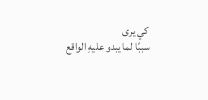كي يرى
سببًا لما يبدو عليهِ الواقع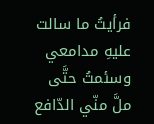فرأيتُ ما سالت عليهِ مدامعي
وسئمتُ حتَّى ملَّ منّي الدّافع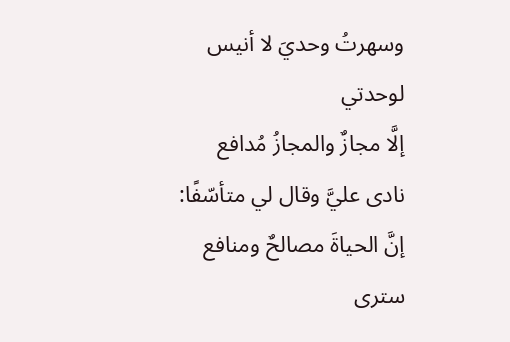وسهرتُ وحديَ لا أنيس لوحدتي
إلَّا مجازٌ والمجازُ مُدافع
نادى عليَّ وقال لي متأسّفًا:
إنَّ الحياةَ مصالحٌ ومنافع
سترى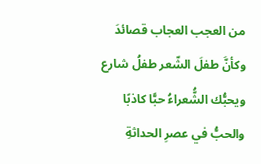من العجب العجاب قصائدَ
وكأنَّ طفلَ الشّعر طفلُ شارع
ويحبُّك الشُّعراءُ حبًّا كاذبًا
والحبُّ في عصرِ الحداثةِ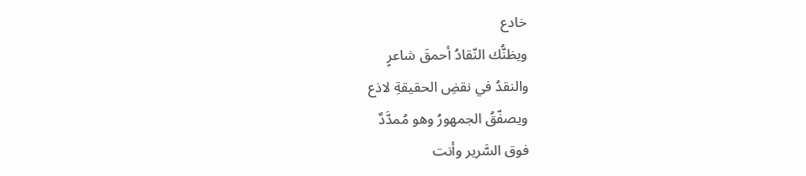خادع
ويظنُّك النّقادُ أحمقَ شاعرٍ
والنقدُ في نقضِ الحقيقةِ لاذع
ويصفّقُ الجمهورُ وهو مُمدَّدٌ
فوق السَّرير وأنت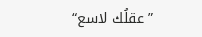”عقلُك لاسع“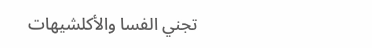تجني الفسا والأكلشيهات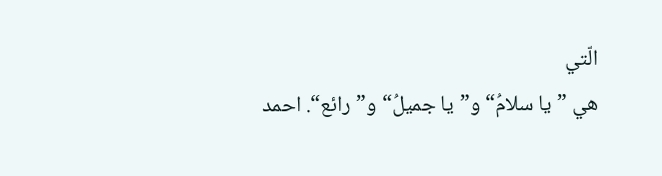الّتي
هي ”يا سلامُ“ و”يا جميلُ“ و”رائع“. احمد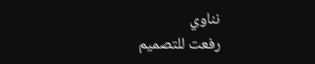نناوي
رفعت للتصميم